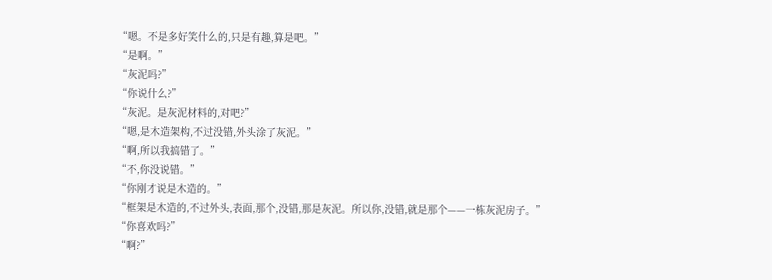“嗯。不是多好笑什么的,只是有趣,算是吧。”
“是啊。”
“灰泥吗?”
“你说什么?”
“灰泥。是灰泥材料的,对吧?”
“嗯,是木造架构,不过没错,外头涂了灰泥。”
“啊,所以我搞错了。”
“不,你没说错。”
“你刚才说是木造的。”
“框架是木造的,不过外头,表面,那个,没错,那是灰泥。所以你,没错,就是那个——一栋灰泥房子。”
“你喜欢吗?”
“啊?”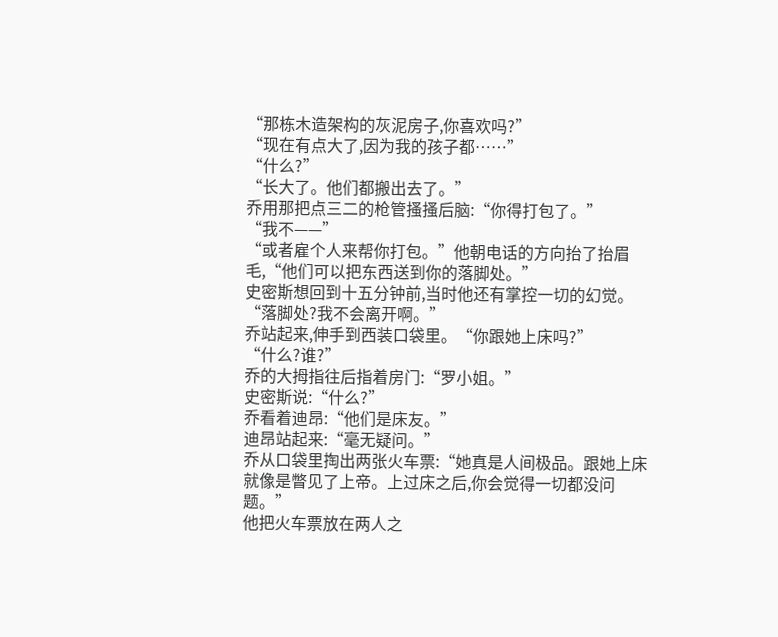“那栋木造架构的灰泥房子,你喜欢吗?”
“现在有点大了,因为我的孩子都……”
“什么?”
“长大了。他们都搬出去了。”
乔用那把点三二的枪管搔搔后脑:“你得打包了。”
“我不——”
“或者雇个人来帮你打包。”他朝电话的方向抬了抬眉毛,“他们可以把东西送到你的落脚处。”
史密斯想回到十五分钟前,当时他还有掌控一切的幻觉。“落脚处?我不会离开啊。”
乔站起来,伸手到西装口袋里。“你跟她上床吗?”
“什么?谁?”
乔的大拇指往后指着房门:“罗小姐。”
史密斯说:“什么?”
乔看着迪昂:“他们是床友。”
迪昂站起来:“毫无疑问。”
乔从口袋里掏出两张火车票:“她真是人间极品。跟她上床就像是瞥见了上帝。上过床之后,你会觉得一切都没问题。”
他把火车票放在两人之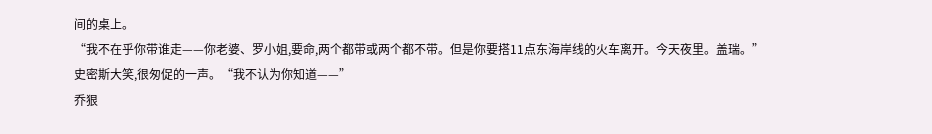间的桌上。
“我不在乎你带谁走——你老婆、罗小姐,要命,两个都带或两个都不带。但是你要搭11点东海岸线的火车离开。今天夜里。盖瑞。”
史密斯大笑,很匆促的一声。“我不认为你知道——”
乔狠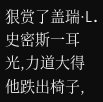狠赏了盖瑞·L.史密斯一耳光,力道大得他跌出椅子,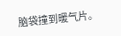脑袋撞到暖气片。